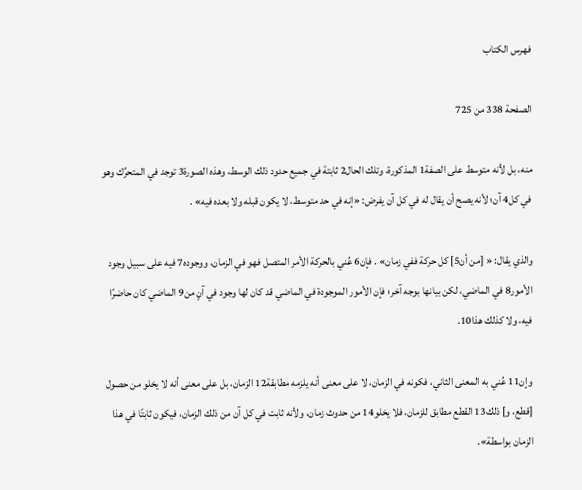فهرس الكتاب

الصفحة 338 من 725

منه، بل لأنه متوسط على الصفة1 المذكورة، وتلك الحال2 ثابتة في جميع حدود ذلك الوسط، وهذه الصورة3 توجد في المتحرِّك وهو في كل4 آن؛ لأنه يصح أن يقال له في كل آن يفرض: «إنه في حد متوسط، لا يكون قبله ولا بعده فيه» .

والذي يقال: « [من أن5] كل حركة ففي زمان» . فإن6 عُني بالحركة الأمر المتصل فهو في الزمان، ووجوده7 فيه على سبيل وجود الأمور8 في الماضي، لكن بيانها بوجه آخر؛ فإن الأمور الموجودة في الماضي قد كان لها وجود في آنٍ من9 الماضي كان حاضرًا فيه، ولا كذلك هذا10.

وإن11 عُني به المعنى الثاني، فكونه في الزمان، لا على معنى أنه يلزمه مطابقة12 الزمان، بل على معنى أنه لا يخلو من حصول [قطع، و] ذلك13 القطع مطابق للزمان، فلا يخلو14 من حدوث زمان، ولأنه ثابت في كل آن من ذلك الزمان، فيكون ثابتًا في هذا الزمان بواسطة».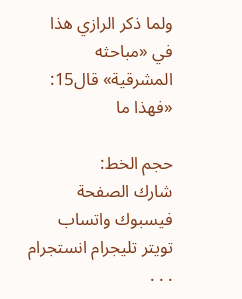ولما ذكر الرازي هذا في «مباحثه المشرقية» قال15: «فهذا ما

حجم الخط:
شارك الصفحة
فيسبوك واتساب تويتر تليجرام انستجرام
. . .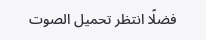فضلًا انتظر تحميل الصوت